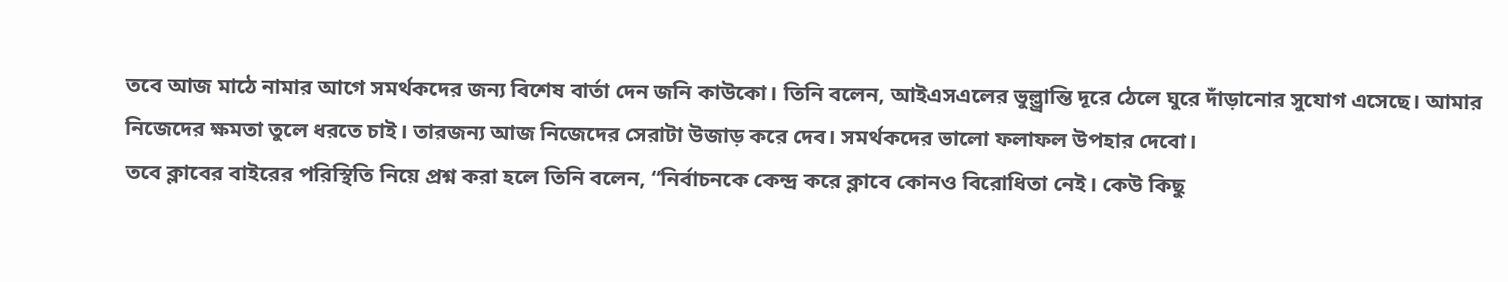তবে আজ মাঠে নামার আগে সমর্থকদের জন্য বিশেষ বার্তা দেন জনি কাউকো। তিনি বলেন, আইএসএলের ভুল্ভ্রান্তি দূরে ঠেলে ঘুরে দাঁড়ানোর সুযোগ এসেছে। আমার নিজেদের ক্ষমতা তুলে ধরতে চাই। তারজন্য আজ নিজেদের সেরাটা উজাড় করে দেব। সমর্থকদের ভালো ফলাফল উপহার দেবো।
তবে ক্লাবের বাইরের পরিস্থিতি নিয়ে প্রশ্ন করা হলে তিনি বলেন, “নির্বাচনকে কেন্দ্র করে ক্লাবে কোনও বিরোধিতা নেই। কেউ কিছু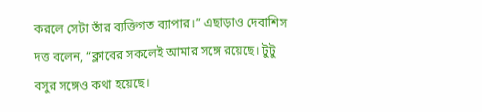করলে সেটা তাঁর ব্যক্তিগত ব্যাপার।” এছাড়াও দেবাশিস দত্ত বলেন, “ক্লাবের সকলেই আমার সঙ্গে রয়েছে। টুটু বসুর সঙ্গেও কথা হয়েছে।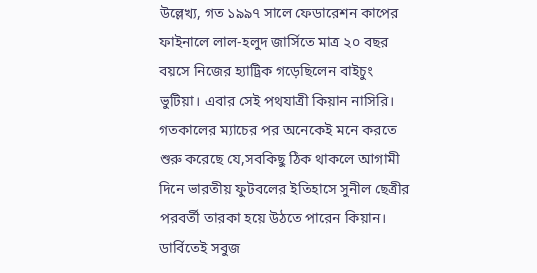উল্লেখ্য, গত ১৯৯৭ সালে ফেডারেশন কাপের ফাইনালে লাল-হলুদ জার্সিতে মাত্র ২০ বছর বয়সে নিজের হ্যাট্রিক গড়েছিলেন বাইচুং ভুটিয়া। এবার সেই পথযাত্রী কিয়ান নাসিরি। গতকালের ম্যাচের পর অনেকেই মনে করতে শুরু করেছে যে,সবকিছু ঠিক থাকলে আগামী দিনে ভারতীয় ফুটবলের ইতিহাসে সুনীল ছেত্রীর পরবর্তী তারকা হয়ে উঠতে পারেন কিয়ান।
ডার্বিতেই সবুজ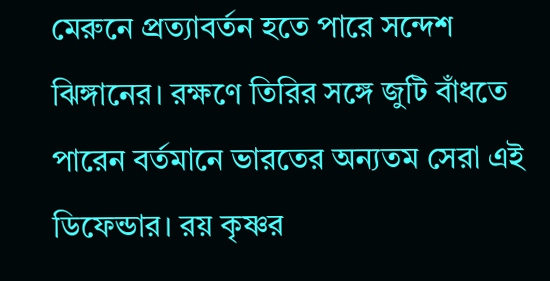মেরুনে প্রত্যাবর্তন হতে পারে সন্দেশ ঝিঙ্গানের। রক্ষণে তিরির সঙ্গে জুটি বাঁধতে পারেন বর্তমানে ভারতের অন্যতম সেরা এই ডিফেন্ডার। রয় কৃষ্ণর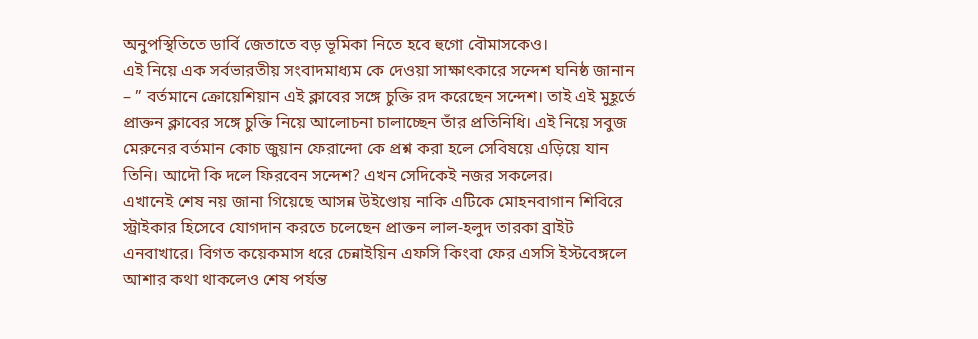অনুপস্থিতিতে ডার্বি জেতাতে বড় ভূমিকা নিতে হবে হুগো বৌমাসকেও।
এই নিয়ে এক সর্বভারতীয় সংবাদমাধ্যম কে দেওয়া সাক্ষাৎকারে সন্দেশ ঘনিষ্ঠ জানান – ” বর্তমানে ক্রোয়েশিয়ান এই ক্লাবের সঙ্গে চুক্তি রদ করেছেন সন্দেশ। তাই এই মুহূর্তে প্রাক্তন ক্লাবের সঙ্গে চুক্তি নিয়ে আলোচনা চালাচ্ছেন তাঁর প্রতিনিধি। এই নিয়ে সবুজ মেরুনের বর্তমান কোচ জুয়ান ফেরান্দো কে প্রশ্ন করা হলে সেবিষয়ে এড়িয়ে যান তিনি। আদৌ কি দলে ফিরবেন সন্দেশ? এখন সেদিকেই নজর সকলের।
এখানেই শেষ নয় জানা গিয়েছে আসন্ন উইণ্ডোয় নাকি এটিকে মোহনবাগান শিবিরে স্ট্রাইকার হিসেবে যোগদান করতে চলেছেন প্রাক্তন লাল-হলুদ তারকা ব্রাইট এনবাখারে। বিগত কয়েকমাস ধরে চেন্নাইয়িন এফসি কিংবা ফের এসসি ইস্টবেঙ্গলে আশার কথা থাকলেও শেষ পর্যন্ত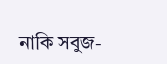নাকি সবুজ-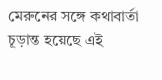মেরুনের সঙ্গে কথাবার্তা চূড়ান্ত হয়েছে এই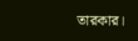তারকার।